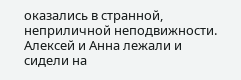оказались в странной, неприличной неподвижности. Алексей и Анна лежали и сидели на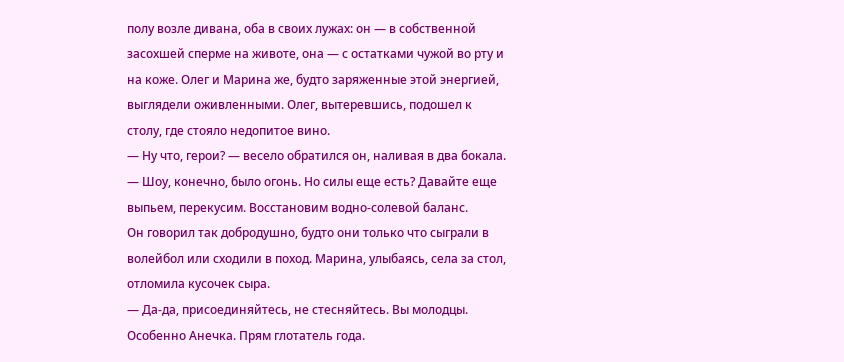полу возле дивана, оба в своих лужах: он — в собственной засохшей сперме на животе, она — с остатками чужой во рту и на коже. Олег и Марина же, будто заряженные этой энергией, выглядели оживленными. Олег, вытеревшись, подошел к столу, где стояло недопитое вино.
— Ну что, герои? — весело обратился он, наливая в два бокала. — Шоу, конечно, было огонь. Но силы еще есть? Давайте еще выпьем, перекусим. Восстановим водно-солевой баланс.
Он говорил так добродушно, будто они только что сыграли в волейбол или сходили в поход. Марина, улыбаясь, села за стол, отломила кусочек сыра.
— Да-да, присоединяйтесь, не стесняйтесь. Вы молодцы. Особенно Анечка. Прям глотатель года.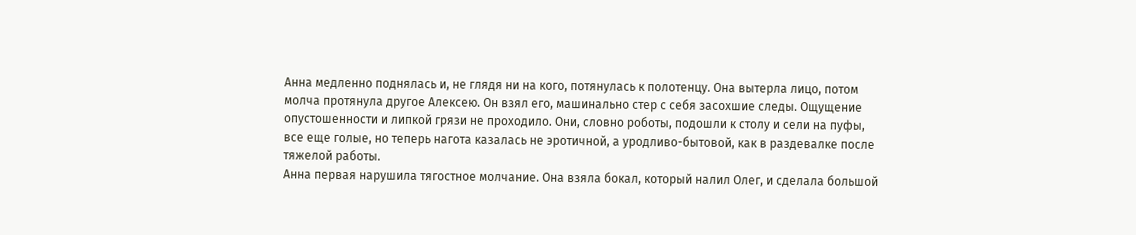Анна медленно поднялась и, не глядя ни на кого, потянулась к полотенцу. Она вытерла лицо, потом молча протянула другое Алексею. Он взял его, машинально стер с себя засохшие следы. Ощущение опустошенности и липкой грязи не проходило. Они, словно роботы, подошли к столу и сели на пуфы, все еще голые, но теперь нагота казалась не эротичной, а уродливо-бытовой, как в раздевалке после тяжелой работы.
Анна первая нарушила тягостное молчание. Она взяла бокал, который налил Олег, и сделала большой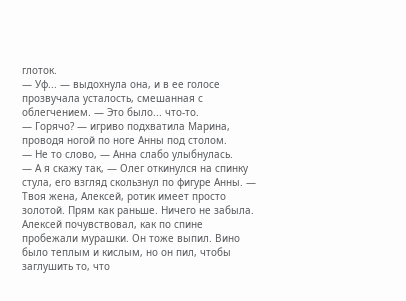глоток.
— Уф... — выдохнула она, и в ее голосе прозвучала усталость, смешанная с облегчением. — Это было... что-то.
— Горячо? — игриво подхватила Марина, проводя ногой по ноге Анны под столом.
— Не то слово, — Анна слабо улыбнулась.
— А я скажу так, — Олег откинулся на спинку стула, его взгляд скользнул по фигуре Анны. — Твоя жена, Алексей, ротик имеет просто золотой. Прям как раньше. Ничего не забыла.
Алексей почувствовал, как по спине пробежали мурашки. Он тоже выпил. Вино было теплым и кислым, но он пил, чтобы заглушить то, что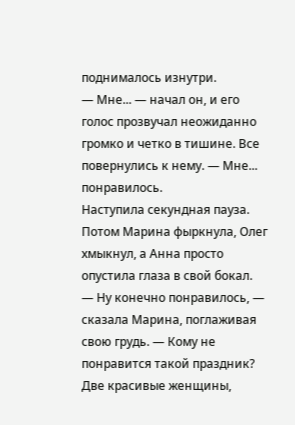поднималось изнутри.
— Мне... — начал он, и его голос прозвучал неожиданно громко и четко в тишине. Все повернулись к нему. — Мне... понравилось.
Наступила секундная пауза. Потом Марина фыркнула, Олег хмыкнул, а Анна просто опустила глаза в свой бокал.
— Ну конечно понравилось, — сказала Марина, поглаживая свою грудь. — Кому не понравится такой праздник? Две красивые женщины,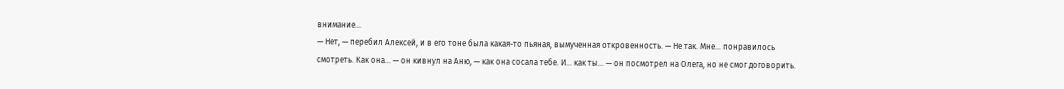внимание...
— Нет, — перебил Алексей, и в его тоне была какая-то пьяная, вымученная откровенность. — Не так. Мне... понравилось смотреть. Как она... — он кивнул на Аню, — как она сосала тебе. И... как ты... — он посмотрел на Олега, но не смог договорить.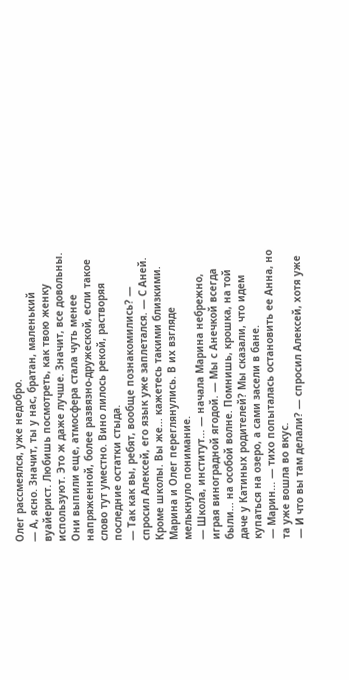Олег рассмеялся, уже недобро.
— А, ясно. Значит, ты у нас, братан, маленький вуайерист. Любишь посмотреть, как твою женку используют. Это ж даже лучше. Значит, все довольны.
Они выпили еще, атмосфера стала чуть менее напряженной, более развязно-дружеской, если такое слово тут уместно. Вино лилось рекой, растворяя последние остатки стыда.
— Так как вы, ребят, вообще познакомились? — спросил Алексей, его язык уже заплетался. — С Аней. Кроме школы. Вы же... кажетесь такими близкими.
Марина и Олег переглянулись. В их взгляде мелькнуло понимание.
— Школа, институт... — начала Марина небрежно, играя виноградной ягодой. — Мы с Анечкой всегда были... на особой волне. Помнишь, крошка, на той даче у Катиных родителей? Мы сказали, что идем купаться на озеро, а сами засели в бане.
— Марин... — тихо попыталась остановить ее Анна, но та уже вошла во вкус.
— И что вы там делали? — спросил Алексей, хотя уже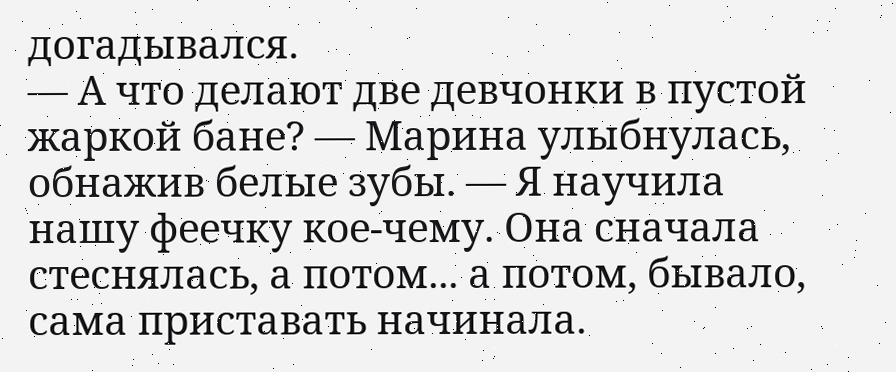догадывался.
— А что делают две девчонки в пустой жаркой бане? — Марина улыбнулась, обнажив белые зубы. — Я научила нашу феечку кое-чему. Она сначала стеснялась, а потом... а потом, бывало, сама приставать начинала.